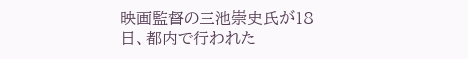映画監督の三池崇史氏が18日、都内で行われた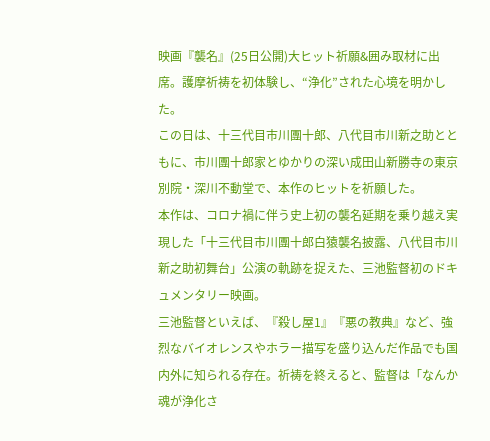映画『襲名』(25日公開)大ヒット祈願&囲み取材に出席。護摩祈祷を初体験し、“浄化”された心境を明かした。
この日は、十三代目市川團十郎、八代目市川新之助とともに、市川團十郎家とゆかりの深い成田山新勝寺の東京別院・深川不動堂で、本作のヒットを祈願した。
本作は、コロナ禍に伴う史上初の襲名延期を乗り越え実現した「十三代目市川團十郎白猿襲名披露、八代目市川新之助初舞台」公演の軌跡を捉えた、三池監督初のドキュメンタリー映画。
三池監督といえば、『殺し屋1』『悪の教典』など、強烈なバイオレンスやホラー描写を盛り込んだ作品でも国内外に知られる存在。祈祷を終えると、監督は「なんか魂が浄化さ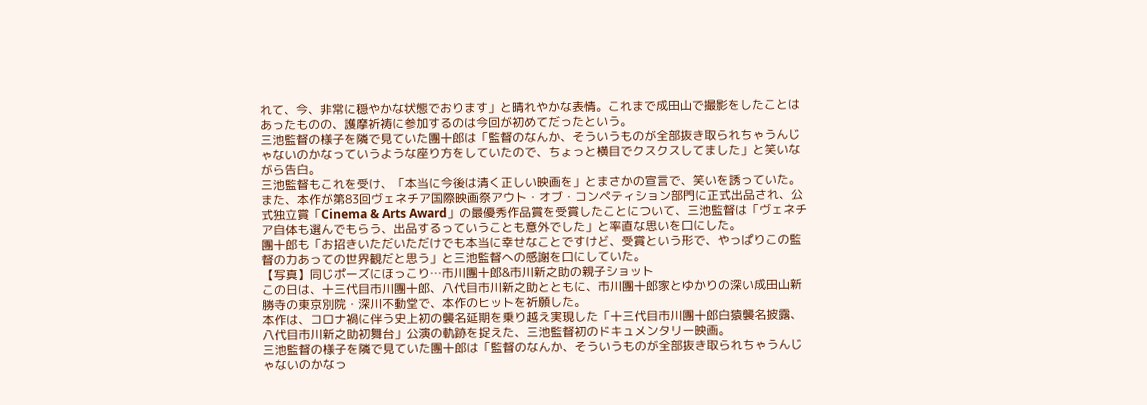れて、今、非常に穏やかな状態でおります」と晴れやかな表情。これまで成田山で撮影をしたことはあったものの、護摩祈祷に参加するのは今回が初めてだったという。
三池監督の様子を隣で見ていた團十郎は「監督のなんか、そういうものが全部抜き取られちゃうんじゃないのかなっていうような座り方をしていたので、ちょっと横目でクスクスしてました」と笑いながら告白。
三池監督もこれを受け、「本当に今後は清く正しい映画を」とまさかの宣言で、笑いを誘っていた。
また、本作が第83回ヴェネチア国際映画祭アウト・オブ・コンペティション部門に正式出品され、公式独立賞「Cinema & Arts Award」の最優秀作品賞を受賞したことについて、三池監督は「ヴェネチア自体も選んでもらう、出品するっていうことも意外でした」と率直な思いを口にした。
團十郎も「お招きいただいただけでも本当に幸せなことですけど、受賞という形で、やっぱりこの監督の力あっての世界観だと思う」と三池監督への感謝を口にしていた。
【写真】同じポーズにほっこり…市川團十郎&市川新之助の親子ショット
この日は、十三代目市川團十郎、八代目市川新之助とともに、市川團十郎家とゆかりの深い成田山新勝寺の東京別院・深川不動堂で、本作のヒットを祈願した。
本作は、コロナ禍に伴う史上初の襲名延期を乗り越え実現した「十三代目市川團十郎白猿襲名披露、八代目市川新之助初舞台」公演の軌跡を捉えた、三池監督初のドキュメンタリー映画。
三池監督の様子を隣で見ていた團十郎は「監督のなんか、そういうものが全部抜き取られちゃうんじゃないのかなっ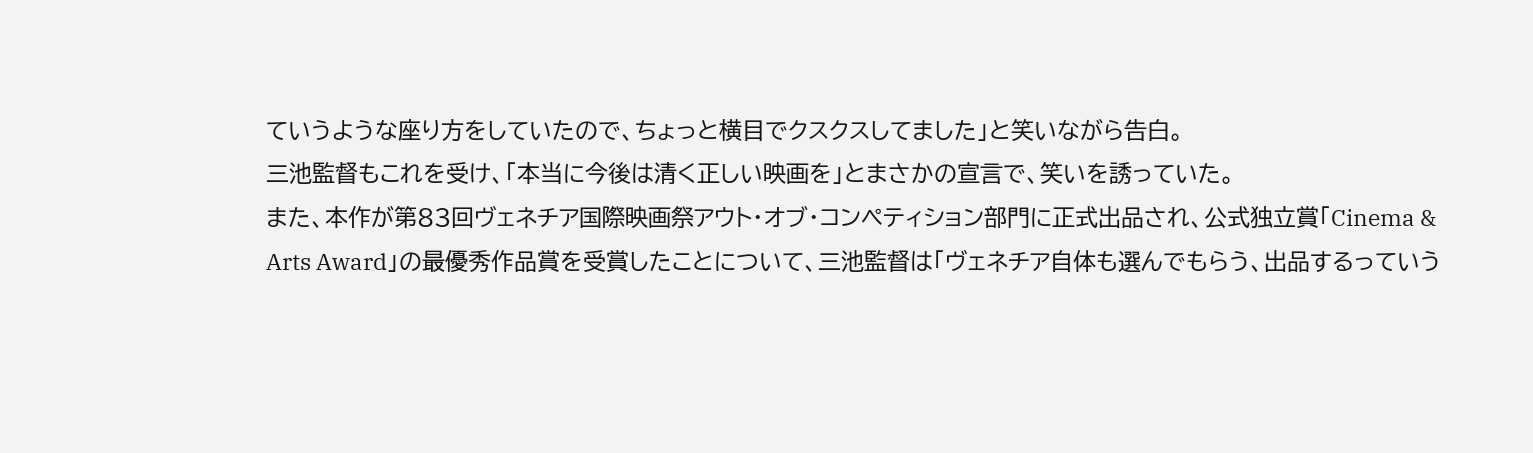ていうような座り方をしていたので、ちょっと横目でクスクスしてました」と笑いながら告白。
三池監督もこれを受け、「本当に今後は清く正しい映画を」とまさかの宣言で、笑いを誘っていた。
また、本作が第83回ヴェネチア国際映画祭アウト・オブ・コンペティション部門に正式出品され、公式独立賞「Cinema & Arts Award」の最優秀作品賞を受賞したことについて、三池監督は「ヴェネチア自体も選んでもらう、出品するっていう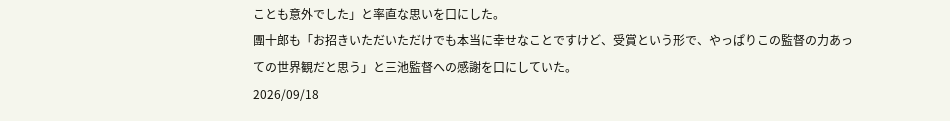ことも意外でした」と率直な思いを口にした。
團十郎も「お招きいただいただけでも本当に幸せなことですけど、受賞という形で、やっぱりこの監督の力あっての世界観だと思う」と三池監督への感謝を口にしていた。
2026/09/18